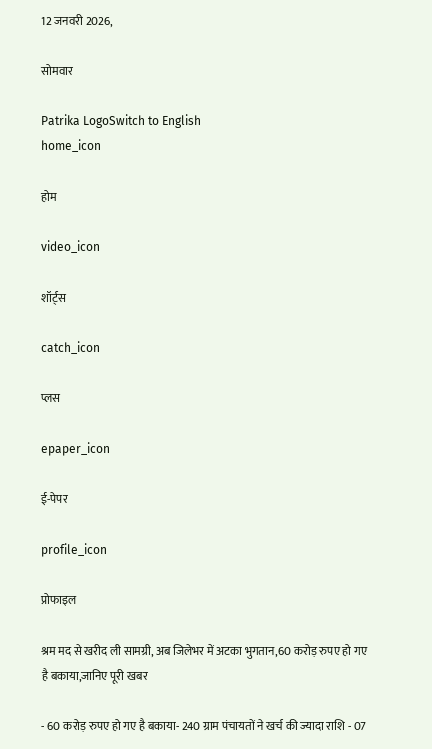12 जनवरी 2026,

सोमवार

Patrika LogoSwitch to English
home_icon

होम

video_icon

शॉर्ट्स

catch_icon

प्लस

epaper_icon

ई-पेपर

profile_icon

प्रोफाइल

श्रम मद से खरीद ली सामग्री, अब जिलेभर में अटका भुगतान,60 करोड़ रुपए हो गए है बकाया,जानिए पूरी खबर

- 60 करोड़ रुपए हो गए है बकाया- 240 ग्राम पंचायतों ने खर्च की ज्यादा राशि - 07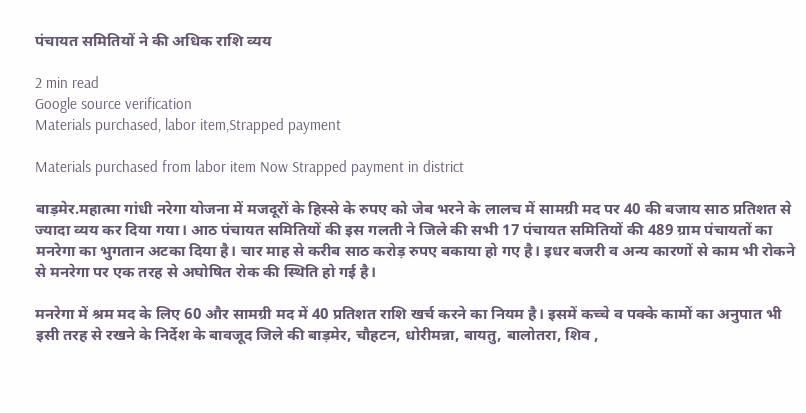पंचायत समितियों ने की अधिक राशि व्यय

2 min read
Google source verification
Materials purchased, labor item,Strapped payment

Materials purchased from labor item Now Strapped payment in district

बाड़मेर.महात्मा गांधी नरेगा योजना में मजदूरों के हिस्से के रुपए को जेब भरने के लालच में सामग्री मद पर 40 की बजाय साठ प्रतिशत से ज्यादा व्यय कर दिया गया। आठ पंचायत समितियों की इस गलती ने जिले की सभी 17 पंचायत समितियों की 489 ग्राम पंचायतों का मनरेगा का भुगतान अटका दिया है। चार माह से करीब साठ करोड़ रुपए बकाया हो गए है। इधर बजरी व अन्य कारणों से काम भी रोकने से मनरेगा पर एक तरह से अघोषित रोक की स्थिति हो गई है।

मनरेगा में श्रम मद के लिए 60 और सामग्री मद में 40 प्रतिशत राशि खर्च करने का नियम है। इसमें कच्चे व पक्के कामों का अनुपात भी इसी तरह से रखने के निर्देश के बावजूद जिले की बाड़मेर, चौहटन, धोरीमन्ना, बायतु, बालोतरा, शिव ,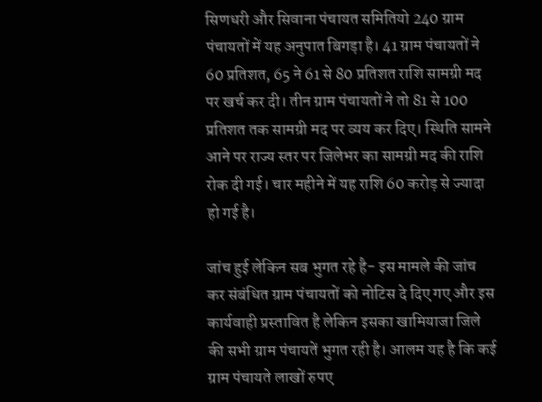सिणधरी और सिवाना पंचायत समितियो 240 ग्राम पंचायतों में यह अनुपात बिगड़ा है। 41 ग्राम पंचायतों ने 60 प्रतिशत, 65 ने 61 से 80 प्रतिशत राशि सामग्री मद पर खर्च कर दी। तीन ग्राम पंचायतों ने तो 81 से 100 प्रतिशत तक सामग्री मद पर व्यय कर दिए। स्थिति सामने आने पर राज्य स्तर पर जिलेभर का सामग्री मद की राशि रोक दी गई। चार महीने में यह राशि 60 करोड़ से ज्यादा हो गई है।

जांच हुई लेकिन सब भुगत रहे है- इस मामले की जांच कर संबंधित ग्राम पंचायतों को नोटिस दे दिए गए और इस कार्यवाही प्रस्तावित है लेकिन इसका खामियाजा जिले की सभी ग्राम पंचायतें भुगत रही है। आलम यह है कि कई ग्राम पंचायते लाखों रुपए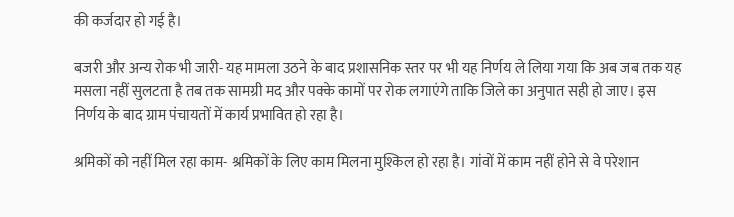की कर्जदार हो गई है।

बजरी और अन्य रोक भी जारी- यह मामला उठने के बाद प्रशासनिक स्तर पर भी यह निर्णय ले लिया गया कि अब जब तक यह मसला नहीं सुलटता है तब तक सामग्री मद और पक्के कामों पर रोक लगाएंगे ताकि जिले का अनुपात सही हो जाए। इस निर्णय के बाद ग्राम पंचायतों में कार्य प्रभावित हो रहा है।

श्रमिकों को नहीं मिल रहा काम- श्रमिकों के लिए काम मिलना मुश्किल हो रहा है। गांवों में काम नहीं होने से वे परेशान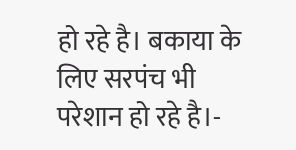हो रहे है। बकाया के लिए सरपंच भी परेशान हो रहे है।-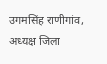उगमसिंह राणीगांव, अध्यक्ष जिला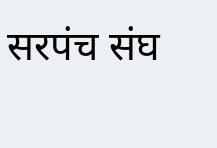सरपंच संघ